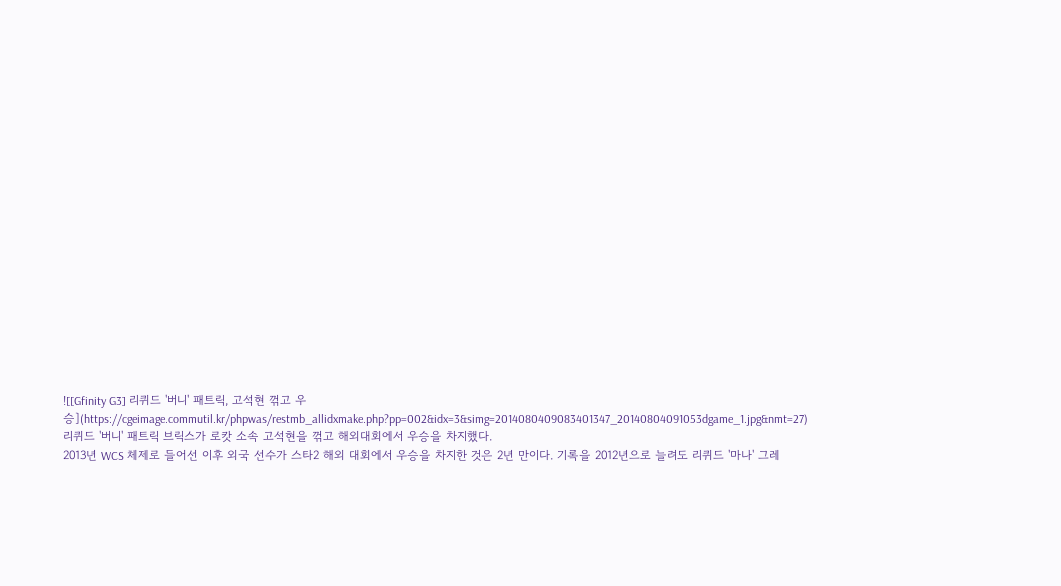![[Gfinity G3] 리퀴드 '버니' 패트릭, 고석현 꺾고 우승](https://cgeimage.commutil.kr/phpwas/restmb_allidxmake.php?pp=002&idx=3&simg=2014080409083401347_20140804091053dgame_1.jpg&nmt=27)
리퀴드 '버니' 패트릭 브릭스가 로캇 소속 고석현을 꺾고 해외대회에서 우승을 차지했다.
2013년 WCS 체제로 들어선 이후 외국 선수가 스타2 해외 대회에서 우승을 차지한 것은 2년 만이다. 기록을 2012년으로 늘려도 리퀴드 '마나' 그레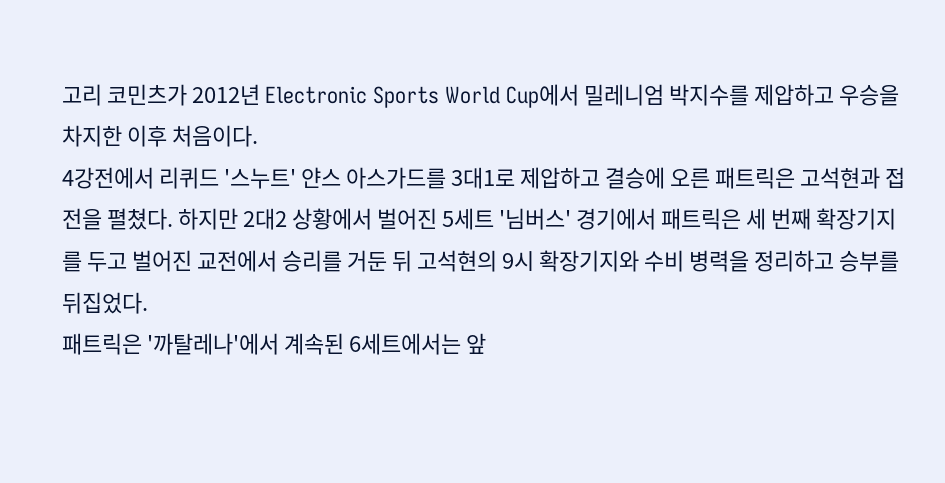고리 코민츠가 2012년 Electronic Sports World Cup에서 밀레니엄 박지수를 제압하고 우승을 차지한 이후 처음이다.
4강전에서 리퀴드 '스누트' 얀스 아스가드를 3대1로 제압하고 결승에 오른 패트릭은 고석현과 접전을 펼쳤다. 하지만 2대2 상황에서 벌어진 5세트 '님버스' 경기에서 패트릭은 세 번째 확장기지를 두고 벌어진 교전에서 승리를 거둔 뒤 고석현의 9시 확장기지와 수비 병력을 정리하고 승부를 뒤집었다.
패트릭은 '까탈레나'에서 계속된 6세트에서는 앞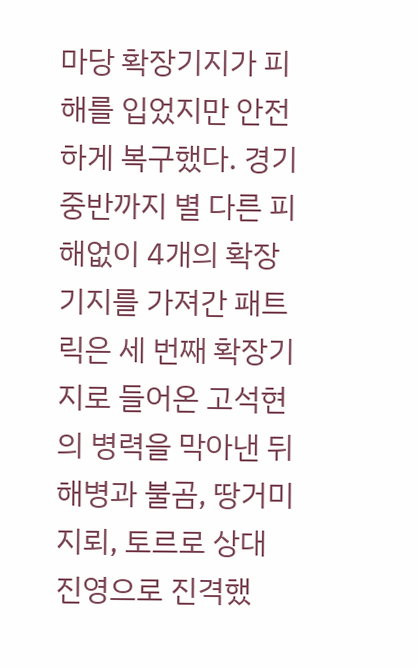마당 확장기지가 피해를 입었지만 안전하게 복구했다. 경기 중반까지 별 다른 피해없이 4개의 확장기지를 가져간 패트릭은 세 번째 확장기지로 들어온 고석현의 병력을 막아낸 뒤 해병과 불곰, 땅거미 지뢰, 토르로 상대 진영으로 진격했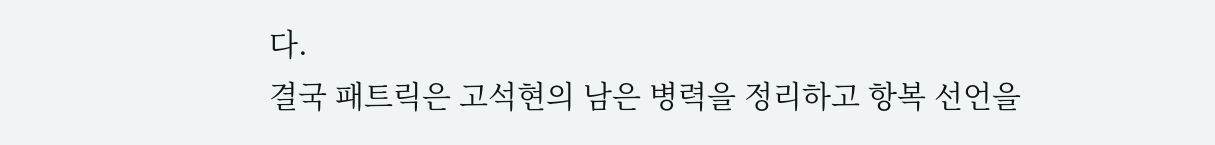다.
결국 패트릭은 고석현의 남은 병력을 정리하고 항복 선언을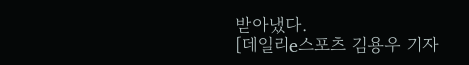받아냈다.
[데일리e스포츠 김용우 기자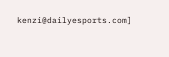kenzi@dailyesports.com]